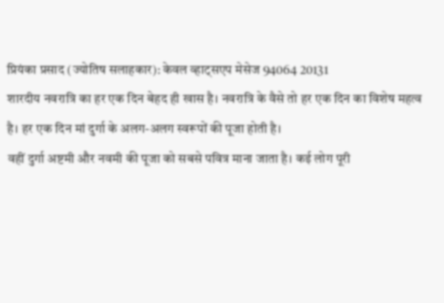प्रियंका प्रसाद (ज्योतिष सलाहकार): केवल व्हाट्सएप मेसेज 94064 20131
शारदीय नवरात्रि का हर एक दिन बेहद ही खास है। नवरात्रि के वैसे तो हर एक दिन का विशेष महत्व है। हर एक दिन मां दुर्गा के अलग-अलग स्वरूपों की पूजा होती है।
वहीं दुर्गा अष्टमी और नवमी की पूजा को सबसे पवित्र माना जाता है। कई लोग पूरी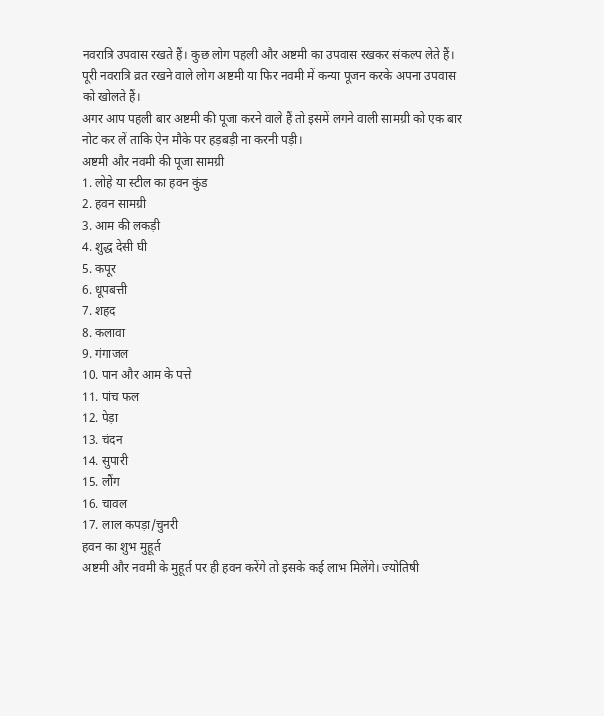नवरात्रि उपवास रखते हैं। कुछ लोग पहली और अष्टमी का उपवास रखकर संकल्प लेते हैं।
पूरी नवरात्रि व्रत रखने वाले लोग अष्टमी या फिर नवमी में कन्या पूजन करके अपना उपवास को खोलते हैं।
अगर आप पहली बार अष्टमी की पूजा करने वाले हैं तो इसमें लगने वाली सामग्री को एक बार नोट कर लें ताकि ऐन मौके पर हड़बड़ी ना करनी पड़ी।
अष्टमी और नवमी की पूजा सामग्री
1. लोहे या स्टील का हवन कुंड
2. हवन सामग्री
3. आम की लकड़ी
4. शुद्ध देसी घी
5. कपूर
6. धूपबत्ती
7. शहद
8. कलावा
9. गंगाजल
10. पान और आम के पत्ते
11. पांच फल
12. पेड़ा
13. चंदन
14. सुपारी
15. लौंग
16. चावल
17. लाल कपड़ा/चुनरी
हवन का शुभ मुहूर्त
अष्टमी और नवमी के मुहूर्त पर ही हवन करेंगे तो इसके कई लाभ मिलेंगे। ज्योतिषी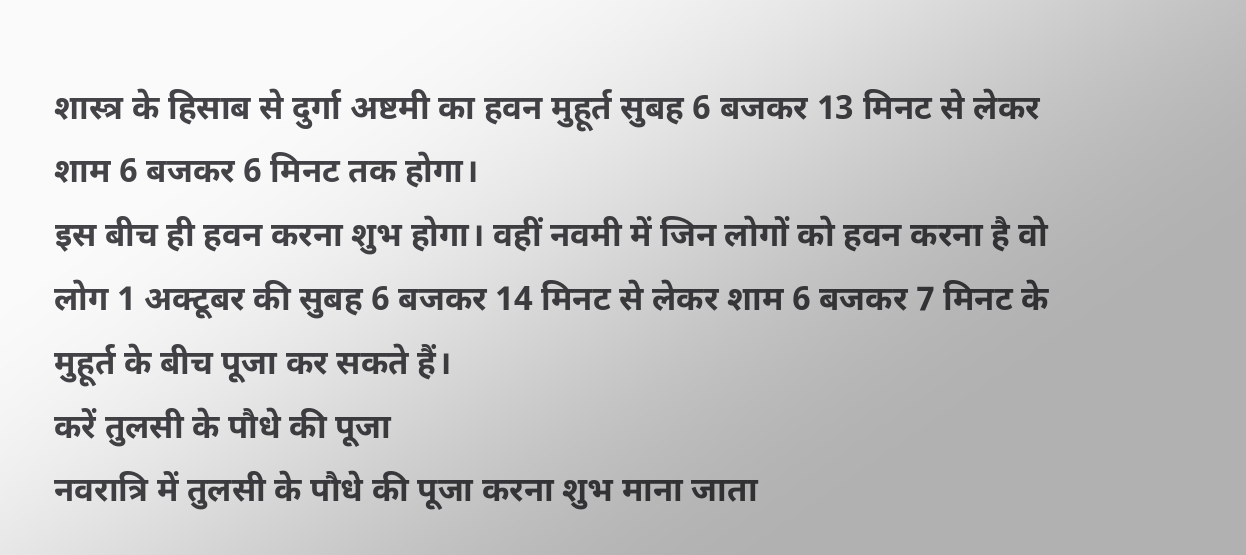शास्त्र के हिसाब से दुर्गा अष्टमी का हवन मुहूर्त सुबह 6 बजकर 13 मिनट से लेकर शाम 6 बजकर 6 मिनट तक होगा।
इस बीच ही हवन करना शुभ होगा। वहीं नवमी में जिन लोगों को हवन करना है वो लोग 1 अक्टूबर की सुबह 6 बजकर 14 मिनट से लेकर शाम 6 बजकर 7 मिनट के मुहूर्त के बीच पूजा कर सकते हैं।
करें तुलसी के पौधे की पूजा
नवरात्रि में तुलसी के पौधे की पूजा करना शुभ माना जाता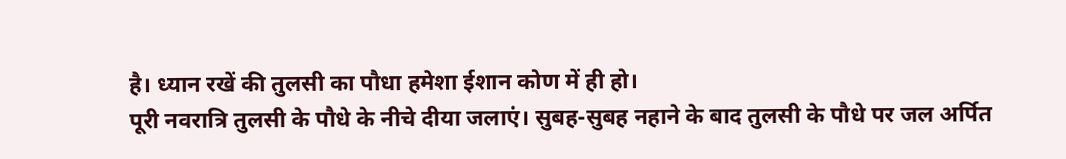है। ध्यान रखें की तुलसी का पौधा हमेशा ईशान कोण में ही हो।
पूरी नवरात्रि तुलसी के पौधे के नीचे दीया जलाएं। सुबह-सुबह नहाने के बाद तुलसी के पौधे पर जल अर्पित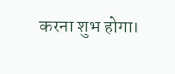करना शुभ होगा।